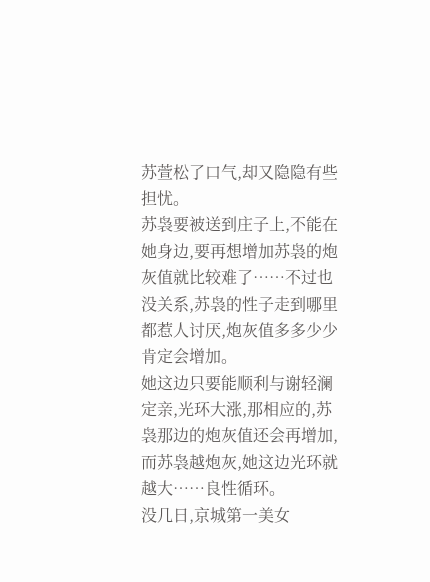苏萱松了口气,却又隐隐有些担忧。
苏袅要被送到庄子上,不能在她身边,要再想增加苏袅的炮灰值就比较难了……不过也没关系,苏袅的性子走到哪里都惹人讨厌,炮灰值多多少少肯定会增加。
她这边只要能顺利与谢轻澜定亲,光环大涨,那相应的,苏袅那边的炮灰值还会再增加,而苏袅越炮灰,她这边光环就越大……良性循环。
没几日,京城第一美女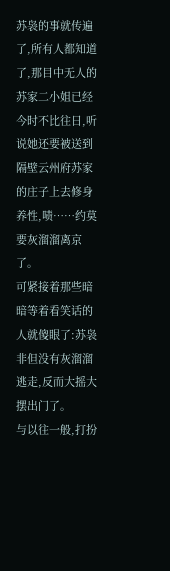苏袅的事就传遍了,所有人都知道了,那目中无人的苏家二小姐已经今时不比往日,听说她还要被送到隔壁云州府苏家的庄子上去修身养性,啧……约莫要灰溜溜离京了。
可紧接着那些暗暗等着看笑话的人就傻眼了:苏袅非但没有灰溜溜逃走,反而大摇大摆出门了。
与以往一般,打扮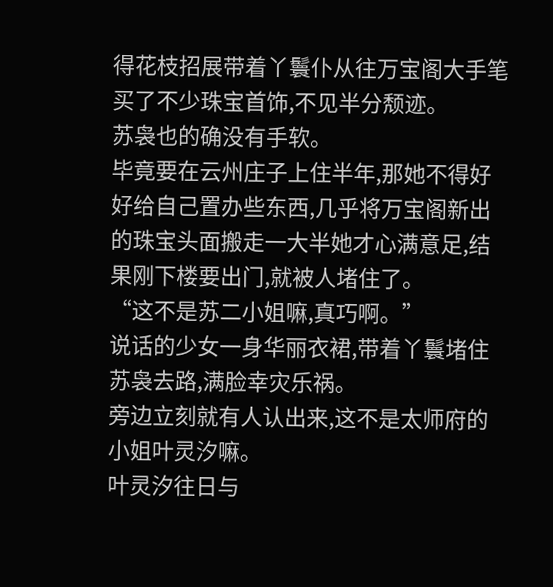得花枝招展带着丫鬟仆从往万宝阁大手笔买了不少珠宝首饰,不见半分颓迹。
苏袅也的确没有手软。
毕竟要在云州庄子上住半年,那她不得好好给自己置办些东西,几乎将万宝阁新出的珠宝头面搬走一大半她才心满意足,结果刚下楼要出门,就被人堵住了。
“这不是苏二小姐嘛,真巧啊。”
说话的少女一身华丽衣裙,带着丫鬟堵住苏袅去路,满脸幸灾乐祸。
旁边立刻就有人认出来,这不是太师府的小姐叶灵汐嘛。
叶灵汐往日与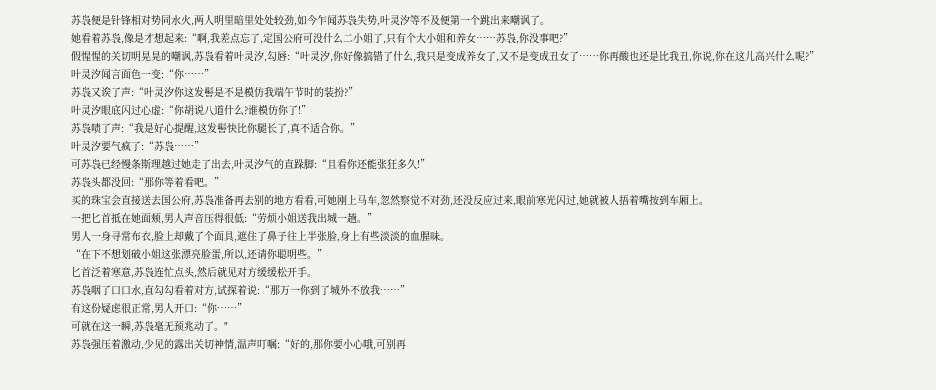苏袅便是针锋相对势同水火,两人明里暗里处处较劲,如今乍闻苏袅失势,叶灵汐等不及便第一个跳出来嘲讽了。
她看着苏袅,像是才想起来:“啊,我差点忘了,定国公府可没什么二小姐了,只有个大小姐和养女……苏袅,你没事吧?”
假惺惺的关切明晃晃的嘲讽,苏袅看着叶灵汐,勾唇:“叶灵汐,你好像搞错了什么,我只是变成养女了,又不是变成丑女了……你再酸也还是比我丑,你说,你在这儿高兴什么呢?”
叶灵汐闻言面色一变:“你……”
苏袅又诶了声:“叶灵汐你这发髻是不是模仿我端午节时的装扮?”
叶灵汐眼底闪过心虚:“你胡说八道什么?谁模仿你了!”
苏袅啧了声:“我是好心提醒,这发髻快比你腿长了,真不适合你。”
叶灵汐要气疯了:“苏袅……”
可苏袅已经慢条斯理越过她走了出去,叶灵汐气的直跺脚:“且看你还能张狂多久!”
苏袅头都没回:“那你等着看吧。”
买的珠宝会直接送去国公府,苏袅准备再去别的地方看看,可她刚上马车,忽然察觉不对劲,还没反应过来,眼前寒光闪过,她就被人捂着嘴按到车厢上。
一把匕首抵在她面颊,男人声音压得很低:“劳烦小姐送我出城一趟。”
男人一身寻常布衣,脸上却戴了个面具,遮住了鼻子往上半张脸,身上有些淡淡的血腥味。
“在下不想划破小姐这张漂亮脸蛋,所以,还请你聪明些。”
匕首泛着寒意,苏袅连忙点头,然后就见对方缓缓松开手。
苏袅咽了口口水,直勾勾看着对方,试探着说:“那万一你到了城外不放我……”
有这份疑虑很正常,男人开口:“你……”
可就在这一瞬,苏袅毫无预兆动了。"
苏袅强压着激动,少见的露出关切神情,温声叮嘱:“好的,那你要小心哦,可别再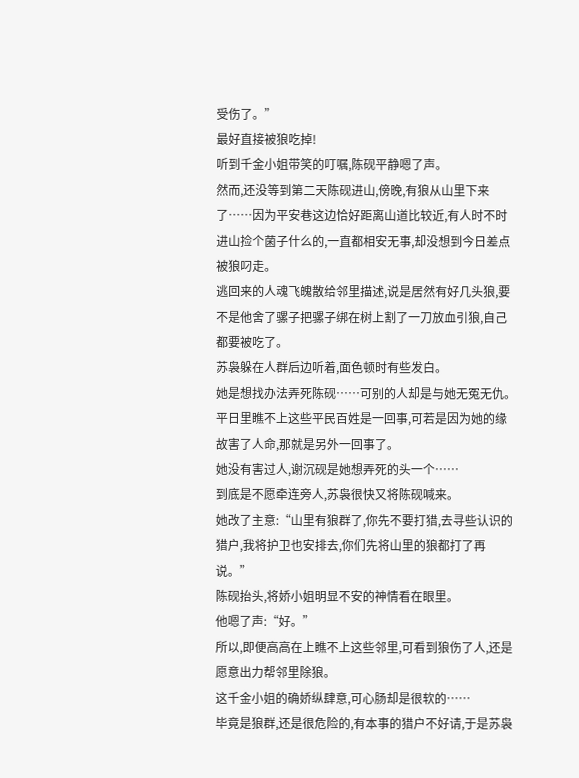受伤了。”
最好直接被狼吃掉!
听到千金小姐带笑的叮嘱,陈砚平静嗯了声。
然而,还没等到第二天陈砚进山,傍晚,有狼从山里下来了……因为平安巷这边恰好距离山道比较近,有人时不时进山捡个菌子什么的,一直都相安无事,却没想到今日差点被狼叼走。
逃回来的人魂飞魄散给邻里描述,说是居然有好几头狼,要不是他舍了骡子把骡子绑在树上割了一刀放血引狼,自己都要被吃了。
苏袅躲在人群后边听着,面色顿时有些发白。
她是想找办法弄死陈砚……可别的人却是与她无冤无仇。
平日里瞧不上这些平民百姓是一回事,可若是因为她的缘故害了人命,那就是另外一回事了。
她没有害过人,谢沉砚是她想弄死的头一个……
到底是不愿牵连旁人,苏袅很快又将陈砚喊来。
她改了主意:“山里有狼群了,你先不要打猎,去寻些认识的猎户,我将护卫也安排去,你们先将山里的狼都打了再说。”
陈砚抬头,将娇小姐明显不安的神情看在眼里。
他嗯了声:“好。”
所以,即便高高在上瞧不上这些邻里,可看到狼伤了人,还是愿意出力帮邻里除狼。
这千金小姐的确娇纵肆意,可心肠却是很软的……
毕竟是狼群,还是很危险的,有本事的猎户不好请,于是苏袅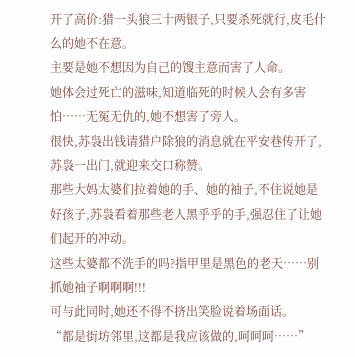开了高价:猎一头狼三十两银子,只要杀死就行,皮毛什么的她不在意。
主要是她不想因为自己的馊主意而害了人命。
她体会过死亡的滋味,知道临死的时候人会有多害怕……无冤无仇的,她不想害了旁人。
很快,苏袅出钱请猎户除狼的消息就在平安巷传开了,苏袅一出门,就迎来交口称赞。
那些大妈太婆们拉着她的手、她的袖子,不住说她是好孩子,苏袅看着那些老人黑乎乎的手,强忍住了让她们起开的冲动。
这些太婆都不洗手的吗?指甲里是黑色的老天……别抓她袖子啊啊啊!!!
可与此同时,她还不得不挤出笑脸说着场面话。
“都是街坊邻里,这都是我应该做的,呵呵呵……”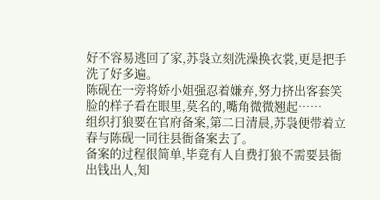好不容易逃回了家,苏袅立刻洗澡换衣裳,更是把手洗了好多遍。
陈砚在一旁将娇小姐强忍着嫌弃,努力挤出客套笑脸的样子看在眼里,莫名的,嘴角微微翘起……
组织打狼要在官府备案,第二日清晨,苏袅便带着立春与陈砚一同往县衙备案去了。
备案的过程很简单,毕竟有人自费打狼不需要县衙出钱出人,知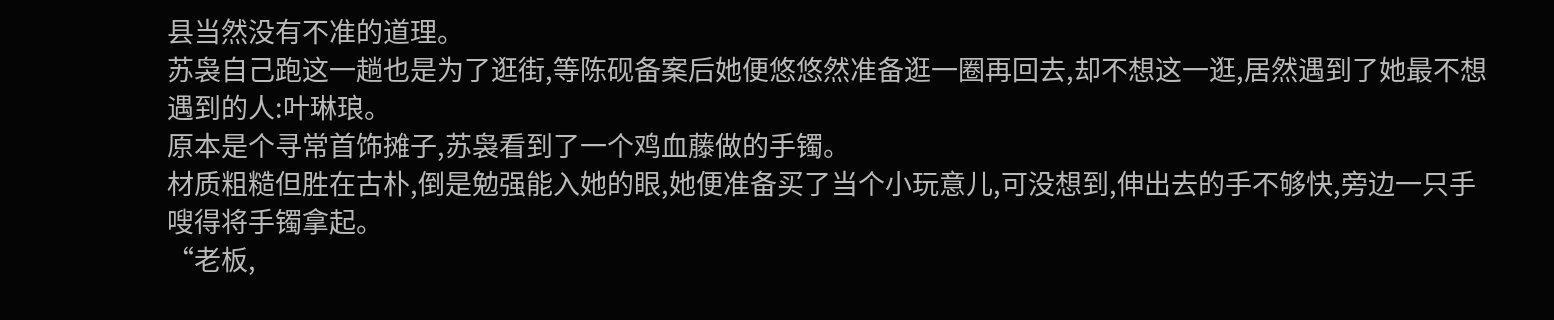县当然没有不准的道理。
苏袅自己跑这一趟也是为了逛街,等陈砚备案后她便悠悠然准备逛一圈再回去,却不想这一逛,居然遇到了她最不想遇到的人:叶琳琅。
原本是个寻常首饰摊子,苏袅看到了一个鸡血藤做的手镯。
材质粗糙但胜在古朴,倒是勉强能入她的眼,她便准备买了当个小玩意儿,可没想到,伸出去的手不够快,旁边一只手嗖得将手镯拿起。
“老板,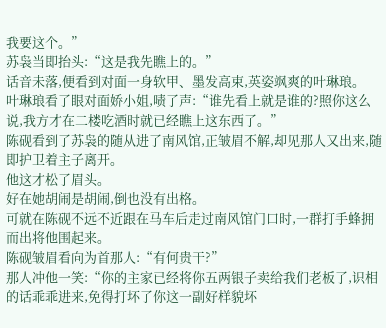我要这个。”
苏袅当即抬头:“这是我先瞧上的。”
话音未落,便看到对面一身软甲、墨发高束,英姿飒爽的叶琳琅。
叶琳琅看了眼对面娇小姐,啧了声:“谁先看上就是谁的?照你这么说,我方才在二楼吃酒时就已经瞧上这东西了。”
陈砚看到了苏袅的随从进了南风馆,正皱眉不解,却见那人又出来,随即护卫着主子离开。
他这才松了眉头。
好在她胡闹是胡闹,倒也没有出格。
可就在陈砚不远不近跟在马车后走过南风馆门口时,一群打手蜂拥而出将他围起来。
陈砚皱眉看向为首那人:“有何贵干?”
那人冲他一笑:“你的主家已经将你五两银子卖给我们老板了,识相的话乖乖进来,免得打坏了你这一副好样貌坏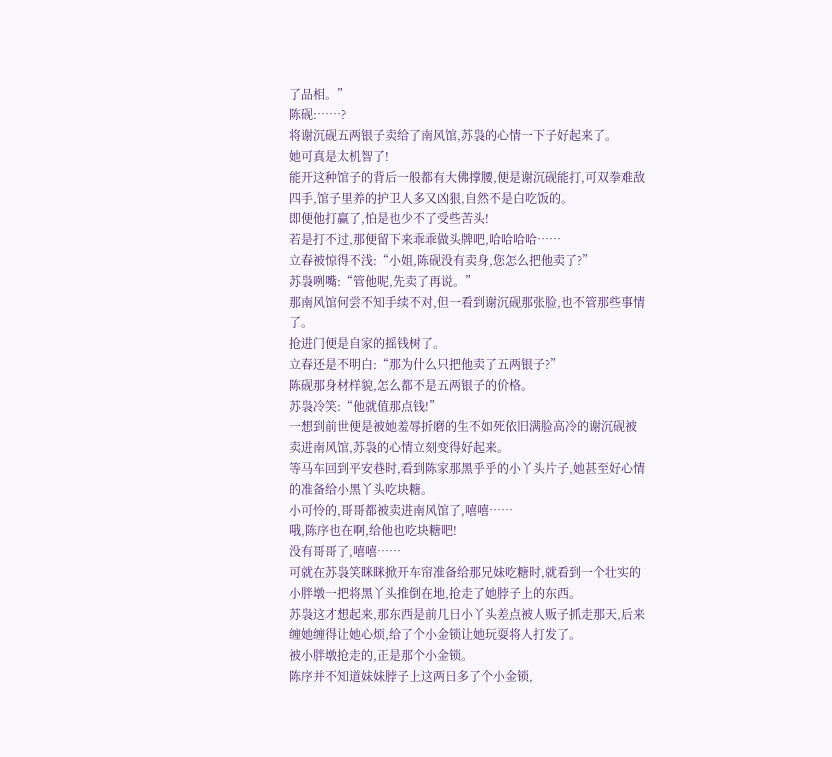了品相。”
陈砚:……?
将谢沉砚五两银子卖给了南风馆,苏袅的心情一下子好起来了。
她可真是太机智了!
能开这种馆子的背后一般都有大佛撑腰,便是谢沉砚能打,可双拳难敌四手,馆子里养的护卫人多又凶狠,自然不是白吃饭的。
即便他打赢了,怕是也少不了受些苦头!
若是打不过,那便留下来乖乖做头牌吧,哈哈哈哈……
立春被惊得不浅:“小姐,陈砚没有卖身,您怎么把他卖了?”
苏袅咧嘴:“管他呢,先卖了再说。”
那南风馆何尝不知手续不对,但一看到谢沉砚那张脸,也不管那些事情了。
抢进门便是自家的摇钱树了。
立春还是不明白:“那为什么只把他卖了五两银子?”
陈砚那身材样貌,怎么都不是五两银子的价格。
苏袅冷笑:“他就值那点钱!”
一想到前世便是被她羞辱折磨的生不如死依旧满脸高冷的谢沉砚被卖进南风馆,苏袅的心情立刻变得好起来。
等马车回到平安巷时,看到陈家那黑乎乎的小丫头片子,她甚至好心情的准备给小黑丫头吃块糖。
小可怜的,哥哥都被卖进南风馆了,嘻嘻……
哦,陈序也在啊,给他也吃块糖吧!
没有哥哥了,嘻嘻……
可就在苏袅笑眯眯掀开车帘准备给那兄妹吃糖时,就看到一个壮实的小胖墩一把将黑丫头推倒在地,抢走了她脖子上的东西。
苏袅这才想起来,那东西是前几日小丫头差点被人贩子抓走那天,后来缠她缠得让她心烦,给了个小金锁让她玩耍将人打发了。
被小胖墩抢走的,正是那个小金锁。
陈序并不知道妹妹脖子上这两日多了个小金锁,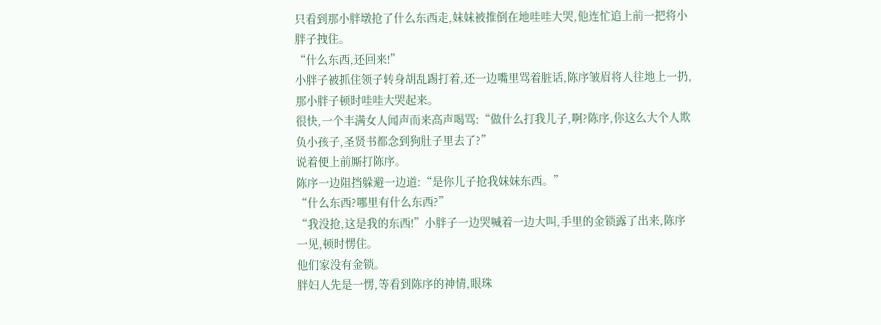只看到那小胖墩抢了什么东西走,妹妹被推倒在地哇哇大哭,他连忙追上前一把将小胖子拽住。
“什么东西,还回来!”
小胖子被抓住领子转身胡乱踢打着,还一边嘴里骂着脏话,陈序皱眉将人往地上一扔,那小胖子顿时哇哇大哭起来。
很快,一个丰满女人闻声而来高声喝骂:“做什么打我儿子,啊?陈序,你这么大个人欺负小孩子,圣贤书都念到狗肚子里去了?”
说着便上前厮打陈序。
陈序一边阻挡躲避一边道:“是你儿子抢我妹妹东西。”
“什么东西?哪里有什么东西?”
“我没抢,这是我的东西!”小胖子一边哭喊着一边大叫,手里的金锁露了出来,陈序一见,顿时愣住。
他们家没有金锁。
胖妇人先是一愣,等看到陈序的神情,眼珠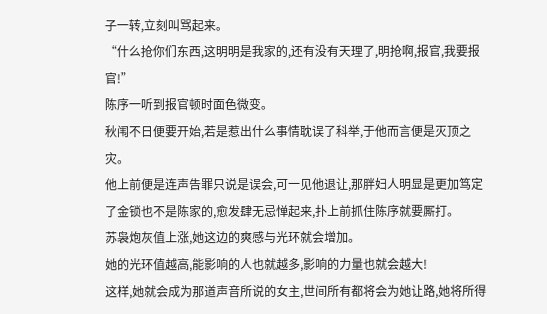子一转,立刻叫骂起来。
“什么抢你们东西,这明明是我家的,还有没有天理了,明抢啊,报官,我要报官!”
陈序一听到报官顿时面色微变。
秋闱不日便要开始,若是惹出什么事情耽误了科举,于他而言便是灭顶之灾。
他上前便是连声告罪只说是误会,可一见他退让,那胖妇人明显是更加笃定了金锁也不是陈家的,愈发肆无忌惮起来,扑上前抓住陈序就要厮打。
苏袅炮灰值上涨,她这边的爽感与光环就会增加。
她的光环值越高,能影响的人也就越多,影响的力量也就会越大!
这样,她就会成为那道声音所说的女主,世间所有都将会为她让路,她将所得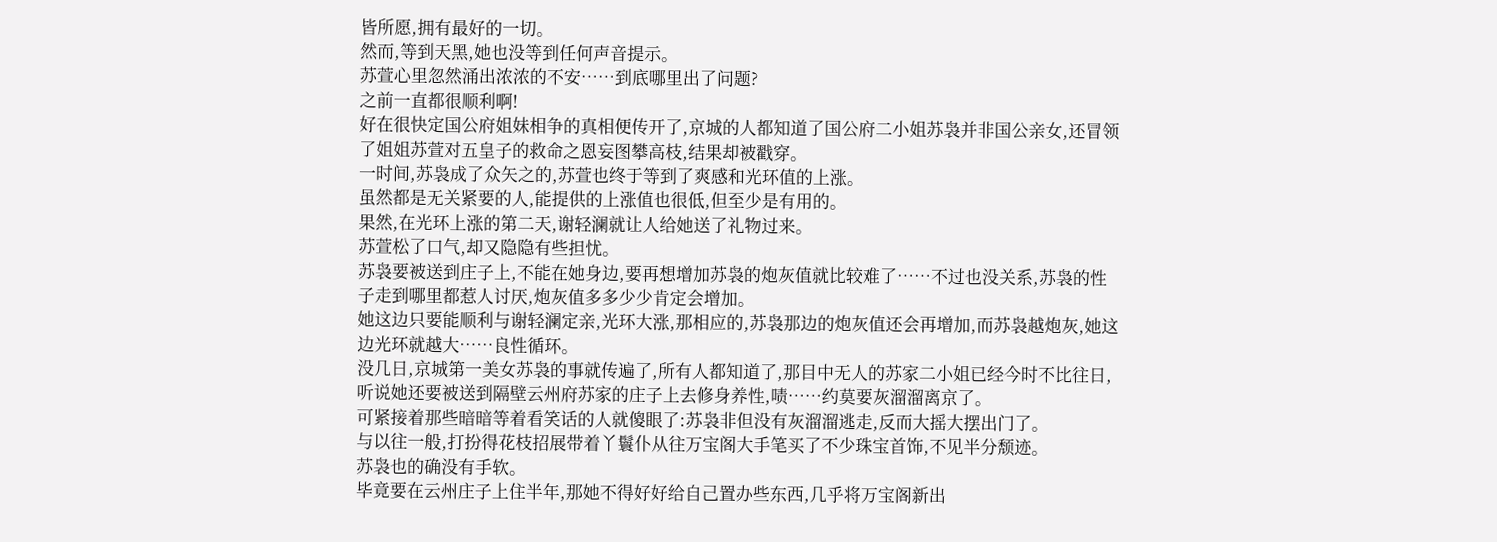皆所愿,拥有最好的一切。
然而,等到天黑,她也没等到任何声音提示。
苏萱心里忽然涌出浓浓的不安……到底哪里出了问题?
之前一直都很顺利啊!
好在很快定国公府姐妹相争的真相便传开了,京城的人都知道了国公府二小姐苏袅并非国公亲女,还冒领了姐姐苏萱对五皇子的救命之恩妄图攀高枝,结果却被戳穿。
一时间,苏袅成了众矢之的,苏萱也终于等到了爽感和光环值的上涨。
虽然都是无关紧要的人,能提供的上涨值也很低,但至少是有用的。
果然,在光环上涨的第二天,谢轻澜就让人给她送了礼物过来。
苏萱松了口气,却又隐隐有些担忧。
苏袅要被送到庄子上,不能在她身边,要再想增加苏袅的炮灰值就比较难了……不过也没关系,苏袅的性子走到哪里都惹人讨厌,炮灰值多多少少肯定会增加。
她这边只要能顺利与谢轻澜定亲,光环大涨,那相应的,苏袅那边的炮灰值还会再增加,而苏袅越炮灰,她这边光环就越大……良性循环。
没几日,京城第一美女苏袅的事就传遍了,所有人都知道了,那目中无人的苏家二小姐已经今时不比往日,听说她还要被送到隔壁云州府苏家的庄子上去修身养性,啧……约莫要灰溜溜离京了。
可紧接着那些暗暗等着看笑话的人就傻眼了:苏袅非但没有灰溜溜逃走,反而大摇大摆出门了。
与以往一般,打扮得花枝招展带着丫鬟仆从往万宝阁大手笔买了不少珠宝首饰,不见半分颓迹。
苏袅也的确没有手软。
毕竟要在云州庄子上住半年,那她不得好好给自己置办些东西,几乎将万宝阁新出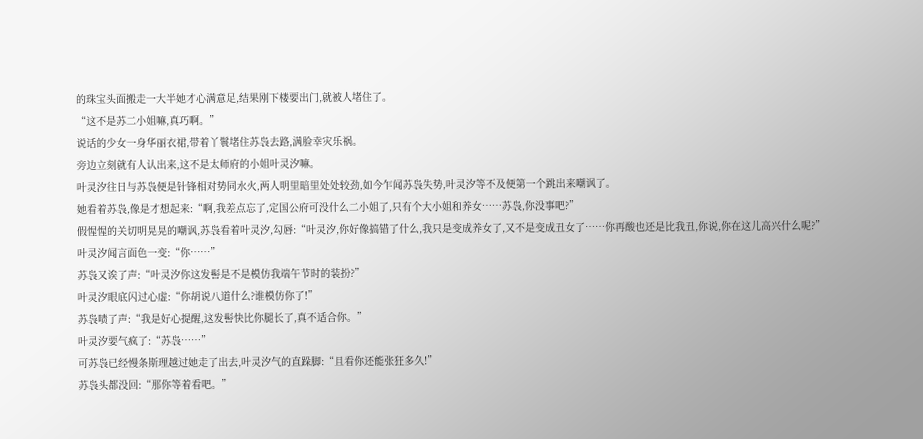的珠宝头面搬走一大半她才心满意足,结果刚下楼要出门,就被人堵住了。
“这不是苏二小姐嘛,真巧啊。”
说话的少女一身华丽衣裙,带着丫鬟堵住苏袅去路,满脸幸灾乐祸。
旁边立刻就有人认出来,这不是太师府的小姐叶灵汐嘛。
叶灵汐往日与苏袅便是针锋相对势同水火,两人明里暗里处处较劲,如今乍闻苏袅失势,叶灵汐等不及便第一个跳出来嘲讽了。
她看着苏袅,像是才想起来:“啊,我差点忘了,定国公府可没什么二小姐了,只有个大小姐和养女……苏袅,你没事吧?”
假惺惺的关切明晃晃的嘲讽,苏袅看着叶灵汐,勾唇:“叶灵汐,你好像搞错了什么,我只是变成养女了,又不是变成丑女了……你再酸也还是比我丑,你说,你在这儿高兴什么呢?”
叶灵汐闻言面色一变:“你……”
苏袅又诶了声:“叶灵汐你这发髻是不是模仿我端午节时的装扮?”
叶灵汐眼底闪过心虚:“你胡说八道什么?谁模仿你了!”
苏袅啧了声:“我是好心提醒,这发髻快比你腿长了,真不适合你。”
叶灵汐要气疯了:“苏袅……”
可苏袅已经慢条斯理越过她走了出去,叶灵汐气的直跺脚:“且看你还能张狂多久!”
苏袅头都没回:“那你等着看吧。”